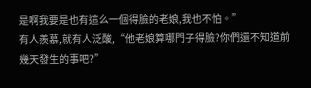是啊我要是也有這么一個得臉的老娘,我也不怕。”
有人羨慕,就有人泛酸,“他老娘算哪門子得臉?你們還不知道前幾天發生的事吧?”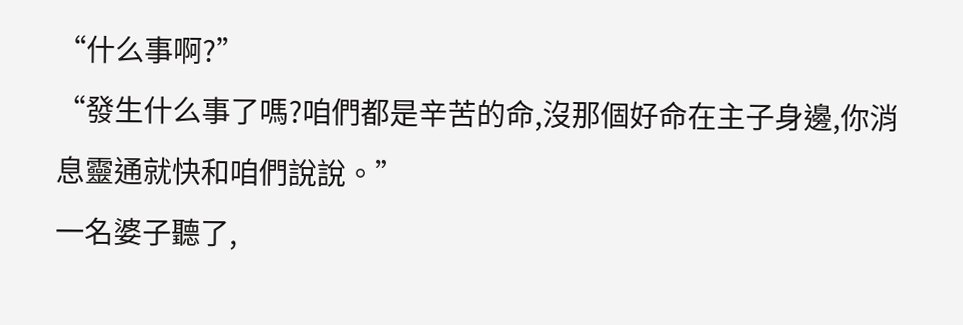“什么事啊?”
“發生什么事了嗎?咱們都是辛苦的命,沒那個好命在主子身邊,你消息靈通就快和咱們說說。”
一名婆子聽了,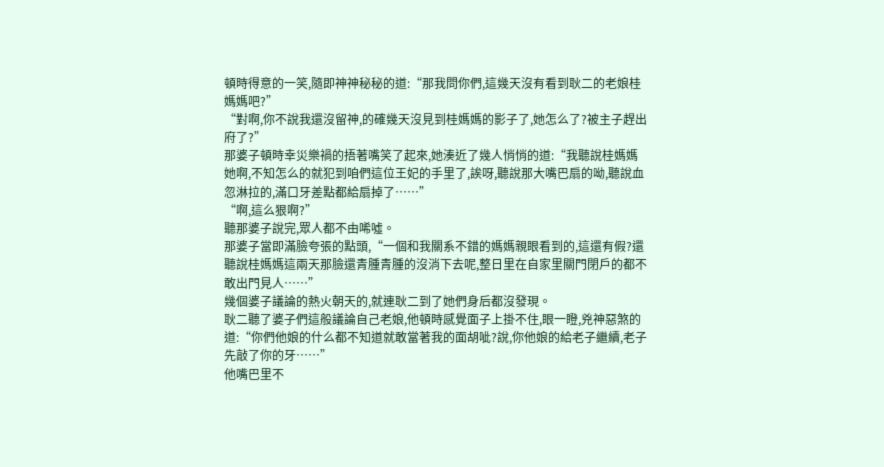頓時得意的一笑,隨即神神秘秘的道:“那我問你們,這幾天沒有看到耿二的老娘桂媽媽吧?”
“對啊,你不說我還沒留神,的確幾天沒見到桂媽媽的影子了,她怎么了?被主子趕出府了?”
那婆子頓時幸災樂禍的捂著嘴笑了起來,她湊近了幾人悄悄的道:“我聽說桂媽媽她啊,不知怎么的就犯到咱們這位王妃的手里了,誒呀,聽說那大嘴巴扇的呦,聽說血忽淋拉的,滿口牙差點都給扇掉了……”
“啊,這么狠啊?”
聽那婆子說完,眾人都不由唏噓。
那婆子當即滿臉夸張的點頭,“一個和我關系不錯的媽媽親眼看到的,這還有假?還聽說桂媽媽這兩天那臉還青腫青腫的沒消下去呢,整日里在自家里關門閉戶的都不敢出門見人……”
幾個婆子議論的熱火朝天的,就連耿二到了她們身后都沒發現。
耿二聽了婆子們這般議論自己老娘,他頓時感覺面子上掛不住,眼一瞪,兇神惡煞的道:“你們他娘的什么都不知道就敢當著我的面胡呲?說,你他娘的給老子繼續,老子先敲了你的牙……”
他嘴巴里不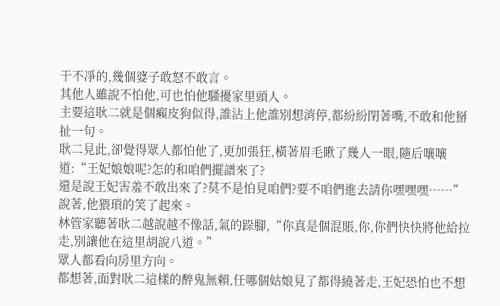干不凈的,幾個婆子敢怒不敢言。
其他人雖說不怕他,可也怕他騷擾家里頭人。
主要這耿二就是個癩皮狗似得,誰沾上他誰別想消停,都紛紛閉著嘴,不敢和他掰扯一句。
耿二見此,卻覺得眾人都怕他了,更加張狂,橫著眉毛瞅了幾人一眼,隨后嚷嚷道:“王妃娘娘呢?怎的和咱們擺譜來了?
還是說王妃害羞不敢出來了?莫不是怕見咱們?要不咱們進去請你嘿嘿嘿……”
說著,他猥瑣的笑了起來。
林管家聽著耿二越說越不像話,氣的跺腳,“你真是個混賬,你,你們快快將他給拉走,別讓他在這里胡說八道。”
眾人都看向房里方向。
都想著,面對耿二這樣的醉鬼無賴,任哪個姑娘見了都得繞著走,王妃恐怕也不想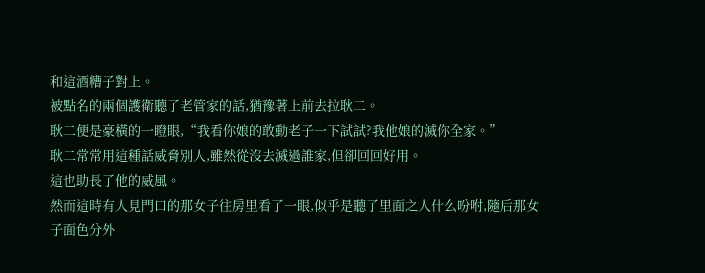和這酒糟子對上。
被點名的兩個護衛聽了老管家的話,猶豫著上前去拉耿二。
耿二便是豪橫的一瞪眼,“我看你娘的敢動老子一下試試?我他娘的滅你全家。”
耿二常常用這種話威脅別人,雖然從沒去滅過誰家,但卻回回好用。
這也助長了他的威風。
然而這時有人見門口的那女子往房里看了一眼,似乎是聽了里面之人什么吩咐,隨后那女子面色分外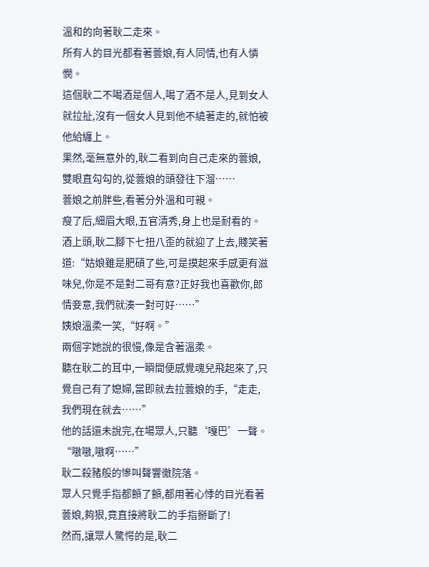溫和的向著耿二走來。
所有人的目光都看著蕓娘,有人同情,也有人憐憫。
這個耿二不喝酒是個人,喝了酒不是人,見到女人就拉扯,沒有一個女人見到他不繞著走的,就怕被他給纏上。
果然,毫無意外的,耿二看到向自己走來的蕓娘,雙眼直勾勾的,從蕓娘的頭發往下溜……
蕓娘之前胖些,看著分外溫和可親。
瘦了后,細眉大眼,五官清秀,身上也是耐看的。
酒上頭,耿二腳下七扭八歪的就迎了上去,賤笑著道:“姑娘雖是肥碩了些,可是摸起來手感更有滋味兒,你是不是對二哥有意?正好我也喜歡你,郎情妾意,我們就湊一對可好……”
姨娘溫柔一笑,“好啊。”
兩個字她說的很慢,像是含著溫柔。
聽在耿二的耳中,一瞬間便感覺魂兒飛起來了,只覺自己有了媳婦,當即就去拉蕓娘的手,“走走,我們現在就去……”
他的話還未說完,在場眾人,只聽‘嘎巴’一聲。
“嗷嗷,嗷啊……”
耿二殺豬般的慘叫聲響徹院落。
眾人只覺手指都顫了顫,都用著心悸的目光看著蕓娘,夠狠,竟直接將耿二的手指掰斷了!
然而,讓眾人驚愕的是,耿二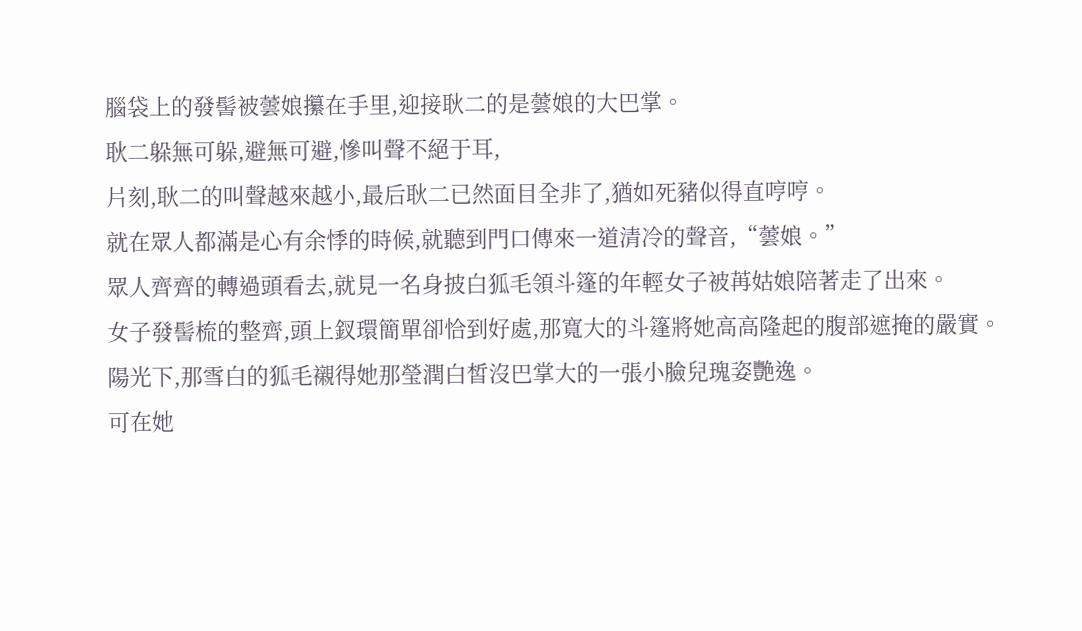腦袋上的發髻被蕓娘攥在手里,迎接耿二的是蕓娘的大巴掌。
耿二躲無可躲,避無可避,慘叫聲不絕于耳,
片刻,耿二的叫聲越來越小,最后耿二已然面目全非了,猶如死豬似得直哼哼。
就在眾人都滿是心有余悸的時候,就聽到門口傳來一道清冷的聲音,“蕓娘。”
眾人齊齊的轉過頭看去,就見一名身披白狐毛領斗篷的年輕女子被苒姑娘陪著走了出來。
女子發髻梳的整齊,頭上釵環簡單卻恰到好處,那寬大的斗篷將她高高隆起的腹部遮掩的嚴實。
陽光下,那雪白的狐毛襯得她那瑩潤白皙沒巴掌大的一張小臉兒瑰姿艷逸。
可在她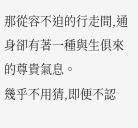那從容不迫的行走間,通身卻有著一種與生俱來的尊貴氣息。
幾乎不用猜,即便不認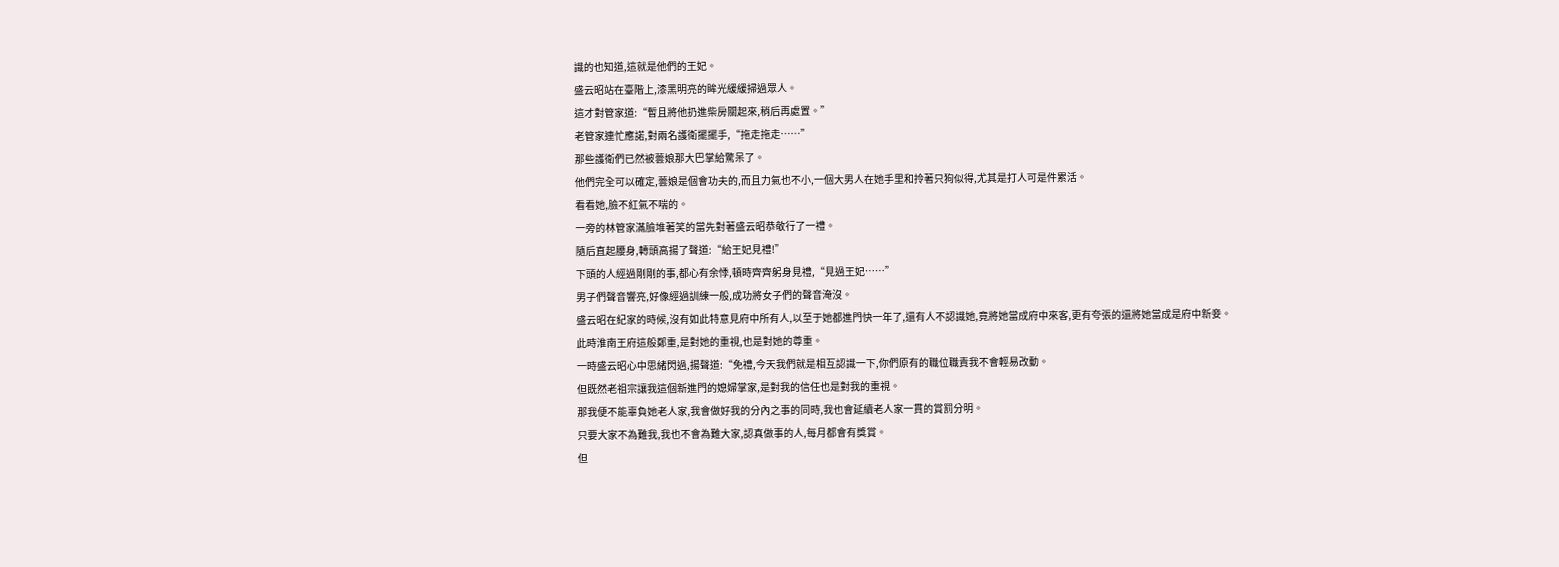識的也知道,這就是他們的王妃。
盛云昭站在臺階上,漆黑明亮的眸光緩緩掃過眾人。
這才對管家道:“暫且將他扔進柴房關起來,稍后再處置。”
老管家連忙應諾,對兩名護衛擺擺手,“拖走拖走……”
那些護衛們已然被蕓娘那大巴掌給驚呆了。
他們完全可以確定,蕓娘是個會功夫的,而且力氣也不小,一個大男人在她手里和拎著只狗似得,尤其是打人可是件累活。
看看她,臉不紅氣不喘的。
一旁的林管家滿臉堆著笑的當先對著盛云昭恭敬行了一禮。
隨后直起腰身,轉頭高揚了聲道:“給王妃見禮!”
下頭的人經過剛剛的事,都心有余悸,頓時齊齊躬身見禮,“見過王妃……”
男子們聲音響亮,好像經過訓練一般,成功將女子們的聲音淹沒。
盛云昭在紀家的時候,沒有如此特意見府中所有人,以至于她都進門快一年了,還有人不認識她,竟將她當成府中來客,更有夸張的還將她當成是府中新妾。
此時淮南王府這般鄭重,是對她的重視,也是對她的尊重。
一時盛云昭心中思緒閃過,揚聲道:“免禮,今天我們就是相互認識一下,你們原有的職位職責我不會輕易改動。
但既然老祖宗讓我這個新進門的媳婦掌家,是對我的信任也是對我的重視。
那我便不能辜負她老人家,我會做好我的分內之事的同時,我也會延續老人家一貫的賞罰分明。
只要大家不為難我,我也不會為難大家,認真做事的人,每月都會有獎賞。
但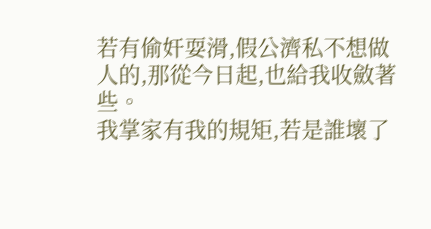若有偷奸耍滑,假公濟私不想做人的,那從今日起,也給我收斂著些。
我掌家有我的規矩,若是誰壞了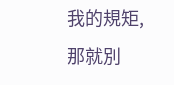我的規矩,那就別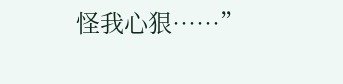怪我心狠……”